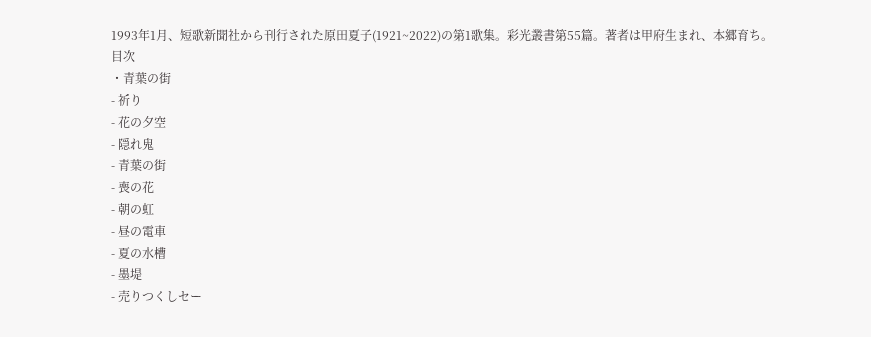1993年1月、短歌新聞社から刊行された原田夏子(1921~2022)の第1歌集。彩光叢書第55篇。著者は甲府生まれ、本郷育ち。
目次
・青葉の街
- 祈り
- 花の夕空
- 隠れ鬼
- 青葉の街
- 喪の花
- 朝の虹
- 昼の電車
- 夏の水槽
- 墨堤
- 売りつくしセー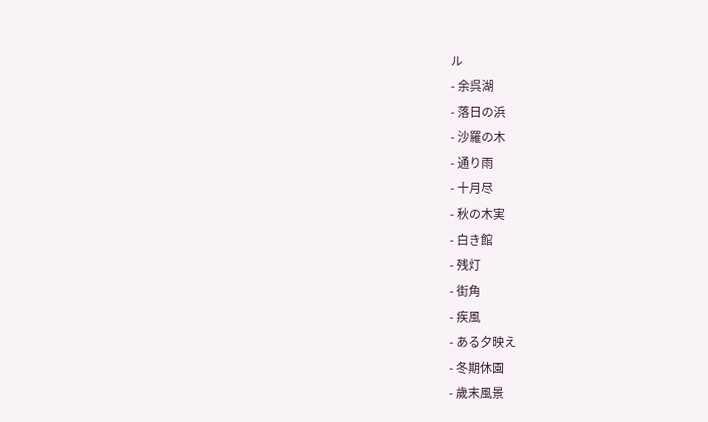ル
- 余呉湖
- 落日の浜
- 沙羅の木
- 通り雨
- 十月尽
- 秋の木実
- 白き館
- 残灯
- 街角
- 疾風
- ある夕映え
- 冬期休園
- 歲末風景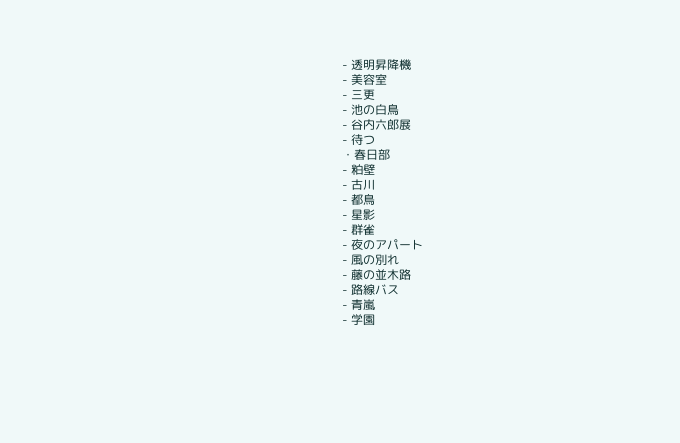- 透明昇降機
- 美容室
- 三更
- 池の白鳥
- 谷内六郎展
- 待つ
・春日部
- 粕壁
- 古川
- 都鳥
- 星影
- 群雀
- 夜のアパート
- 風の別れ
- 藤の並木路
- 路線バス
- 青嵐
- 学園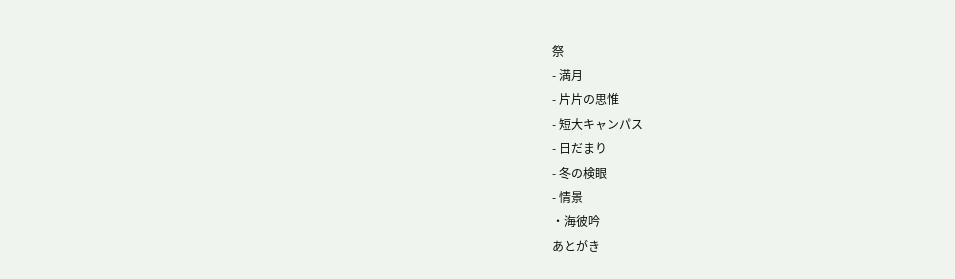祭
- 満月
- 片片の思惟
- 短大キャンパス
- 日だまり
- 冬の検眼
- 情景
・海彼吟
あとがき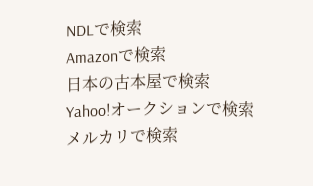NDLで検索
Amazonで検索
日本の古本屋で検索
Yahoo!オークションで検索
メルカリで検索